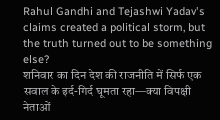Rahul Gandhi and Tejashwi Yadav's claims created a political storm, but the truth turned out to be something else?
शनिवार का दिन देश की राजनीति में सिर्फ एक सवाल के इर्द-गिर्द घूमता रहा—क्या विपक्षी नेताओं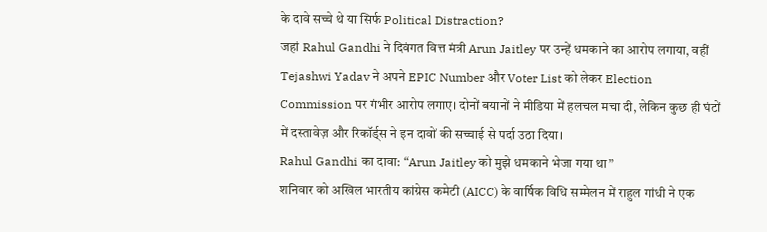के दावे सच्चे थे या सिर्फ Political Distraction?
जहां Rahul Gandhi ने दिवंगत वित्त मंत्री Arun Jaitley पर उन्हें धमकाने का आरोप लगाया, वहीं Tejashwi Yadav ने अपने EPIC Number और Voter List को लेकर Election Commission पर गंभीर आरोप लगाए। दोनों बयानों ने मीडिया में हलचल मचा दी, लेकिन कुछ ही घंटों में दस्तावेज़ और रिकॉर्ड्स ने इन दावों की सच्चाई से पर्दा उठा दिया।
Rahul Gandhi का दावा: “Arun Jaitley को मुझे धमकाने भेजा गया था”
शनिवार को अखिल भारतीय कांग्रेस कमेटी (AICC) के वार्षिक विधि सम्मेलन में राहुल गांधी ने एक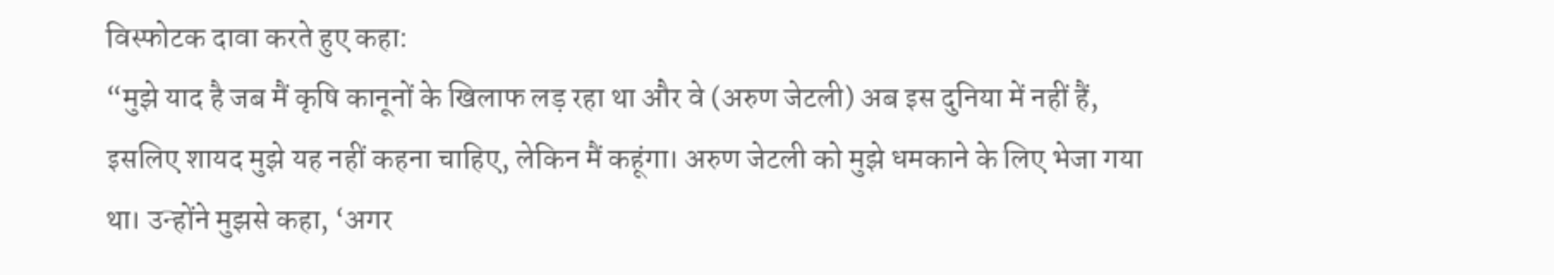विस्फोटक दावा करते हुए कहा:
“मुझे याद है जब मैं कृषि कानूनों के खिलाफ लड़ रहा था और वे (अरुण जेटली) अब इस दुनिया में नहीं हैं, इसलिए शायद मुझे यह नहीं कहना चाहिए, लेकिन मैं कहूंगा। अरुण जेटली को मुझे धमकाने के लिए भेजा गया था। उन्होंने मुझसे कहा, ‘अगर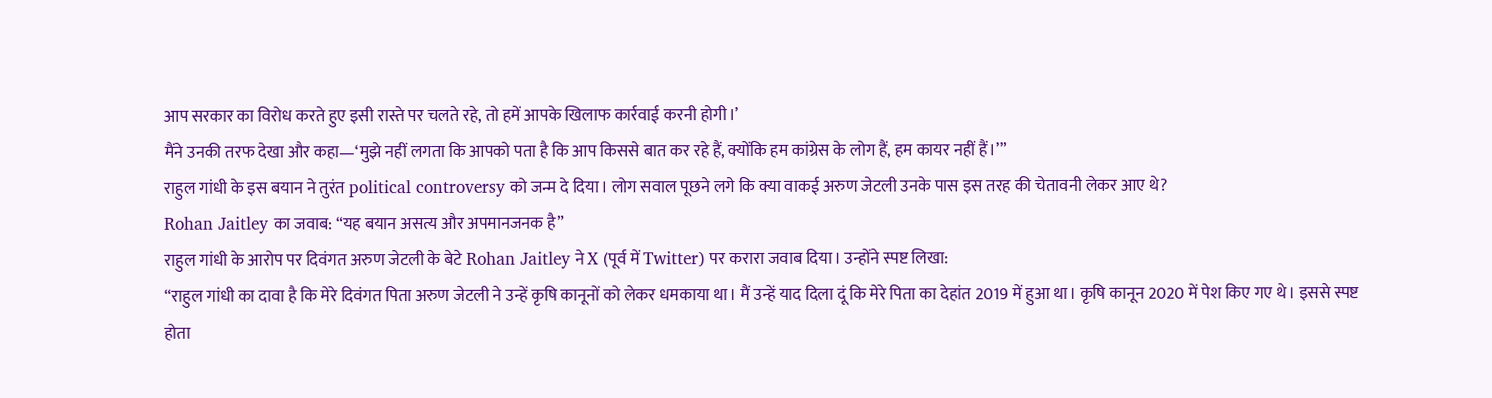आप सरकार का विरोध करते हुए इसी रास्ते पर चलते रहे, तो हमें आपके खिलाफ कार्रवाई करनी होगी।’
मैंने उनकी तरफ देखा और कहा—‘मुझे नहीं लगता कि आपको पता है कि आप किससे बात कर रहे हैं, क्योंकि हम कांग्रेस के लोग हैं, हम कायर नहीं हैं।’”
राहुल गांधी के इस बयान ने तुरंत political controversy को जन्म दे दिया। लोग सवाल पूछने लगे कि क्या वाकई अरुण जेटली उनके पास इस तरह की चेतावनी लेकर आए थे?
Rohan Jaitley का जवाब: “यह बयान असत्य और अपमानजनक है”
राहुल गांधी के आरोप पर दिवंगत अरुण जेटली के बेटे Rohan Jaitley ने X (पूर्व में Twitter) पर करारा जवाब दिया। उन्होंने स्पष्ट लिखा:
“राहुल गांधी का दावा है कि मेरे दिवंगत पिता अरुण जेटली ने उन्हें कृषि कानूनों को लेकर धमकाया था। मैं उन्हें याद दिला दूं कि मेरे पिता का देहांत 2019 में हुआ था। कृषि कानून 2020 में पेश किए गए थे। इससे स्पष्ट होता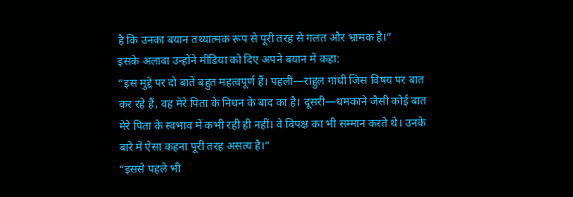है कि उनका बयान तथ्यात्मक रूप से पूरी तरह से गलत और भ्रामक है।”
इसके अलावा उन्होंने मीडिया को दिए अपने बयान में कहा:
“इस मुद्दे पर दो बातें बहुत महत्वपूर्ण हैं। पहली—राहुल गांधी जिस विषय पर बात कर रहे हैं, वह मेरे पिता के निधन के बाद का है। दूसरी—धमकाने जैसी कोई बात मेरे पिता के स्वभाव में कभी रही ही नहीं। वे विपक्ष का भी सम्मान करते थे। उनके बारे में ऐसा कहना पूरी तरह असत्य है।”
“इससे पहले भी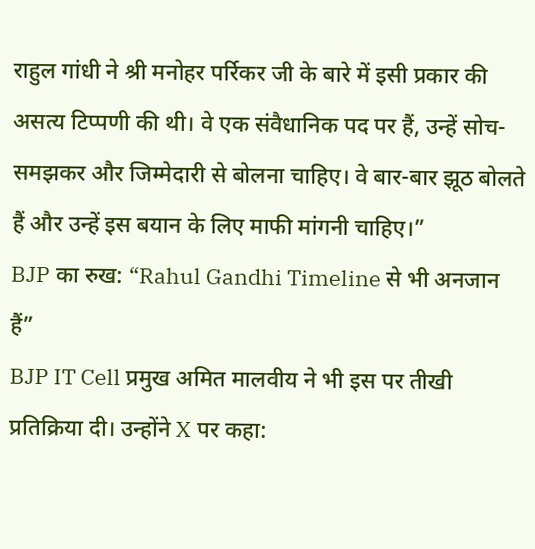राहुल गांधी ने श्री मनोहर पर्रिकर जी के बारे में इसी प्रकार की असत्य टिप्पणी की थी। वे एक संवैधानिक पद पर हैं, उन्हें सोच-समझकर और जिम्मेदारी से बोलना चाहिए। वे बार-बार झूठ बोलते हैं और उन्हें इस बयान के लिए माफी मांगनी चाहिए।”
BJP का रुख: “Rahul Gandhi Timeline से भी अनजान हैं”
BJP IT Cell प्रमुख अमित मालवीय ने भी इस पर तीखी प्रतिक्रिया दी। उन्होंने X पर कहा: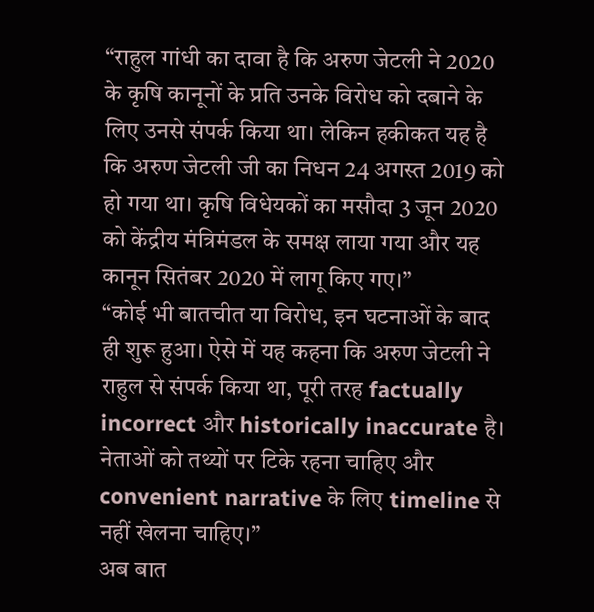“राहुल गांधी का दावा है कि अरुण जेटली ने 2020 के कृषि कानूनों के प्रति उनके विरोध को दबाने के लिए उनसे संपर्क किया था। लेकिन हकीकत यह है कि अरुण जेटली जी का निधन 24 अगस्त 2019 को हो गया था। कृषि विधेयकों का मसौदा 3 जून 2020 को केंद्रीय मंत्रिमंडल के समक्ष लाया गया और यह कानून सितंबर 2020 में लागू किए गए।”
“कोई भी बातचीत या विरोध, इन घटनाओं के बाद ही शुरू हुआ। ऐसे में यह कहना कि अरुण जेटली ने राहुल से संपर्क किया था, पूरी तरह factually incorrect और historically inaccurate है। नेताओं को तथ्यों पर टिके रहना चाहिए और convenient narrative के लिए timeline से नहीं खेलना चाहिए।”
अब बात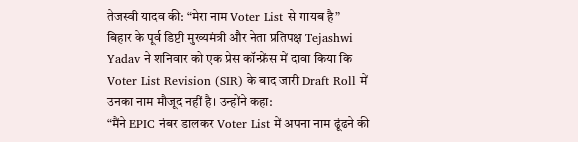तेजस्वी यादव की: “मेरा नाम Voter List से गायब है”
बिहार के पूर्व डिप्टी मुख्यमंत्री और नेता प्रतिपक्ष Tejashwi Yadav ने शनिवार को एक प्रेस कॉन्फ्रेंस में दावा किया कि Voter List Revision (SIR) के बाद जारी Draft Roll में उनका नाम मौजूद नहीं है। उन्होंने कहा:
“मैंने EPIC नंबर डालकर Voter List में अपना नाम ढूंढने की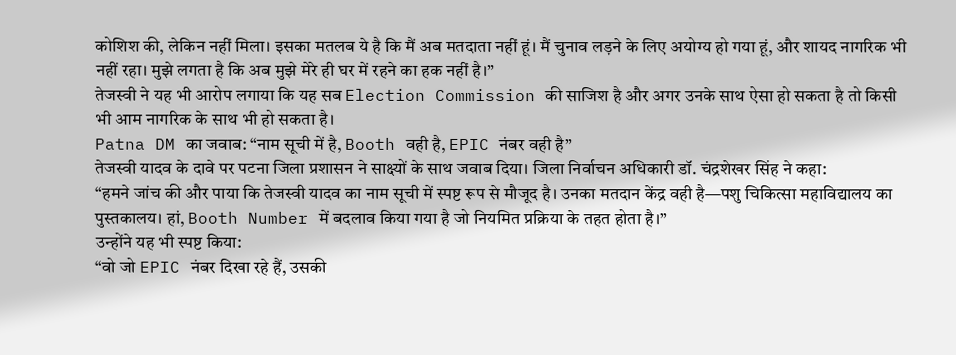कोशिश की, लेकिन नहीं मिला। इसका मतलब ये है कि मैं अब मतदाता नहीं हूं। मैं चुनाव लड़ने के लिए अयोग्य हो गया हूं, और शायद नागरिक भी नहीं रहा। मुझे लगता है कि अब मुझे मेरे ही घर में रहने का हक नहीं है।”
तेजस्वी ने यह भी आरोप लगाया कि यह सब Election Commission की साजिश है और अगर उनके साथ ऐसा हो सकता है तो किसी भी आम नागरिक के साथ भी हो सकता है।
Patna DM का जवाब: “नाम सूची में है, Booth वही है, EPIC नंबर वही है”
तेजस्वी यादव के दावे पर पटना जिला प्रशासन ने साक्ष्यों के साथ जवाब दिया। जिला निर्वाचन अधिकारी डॉ. चंद्रशेखर सिंह ने कहा:
“हमने जांच की और पाया कि तेजस्वी यादव का नाम सूची में स्पष्ट रूप से मौजूद है। उनका मतदान केंद्र वही है—पशु चिकित्सा महाविद्यालय का पुस्तकालय। हां, Booth Number में बदलाव किया गया है जो नियमित प्रक्रिया के तहत होता है।”
उन्होंने यह भी स्पष्ट किया:
“वो जो EPIC नंबर दिखा रहे हैं, उसकी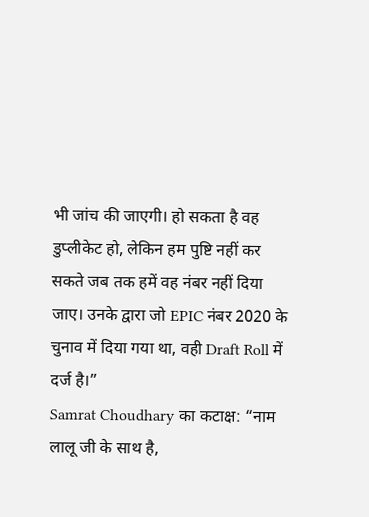भी जांच की जाएगी। हो सकता है वह डुप्लीकेट हो, लेकिन हम पुष्टि नहीं कर सकते जब तक हमें वह नंबर नहीं दिया जाए। उनके द्वारा जो EPIC नंबर 2020 के चुनाव में दिया गया था, वही Draft Roll में दर्ज है।”
Samrat Choudhary का कटाक्ष: “नाम लालू जी के साथ है,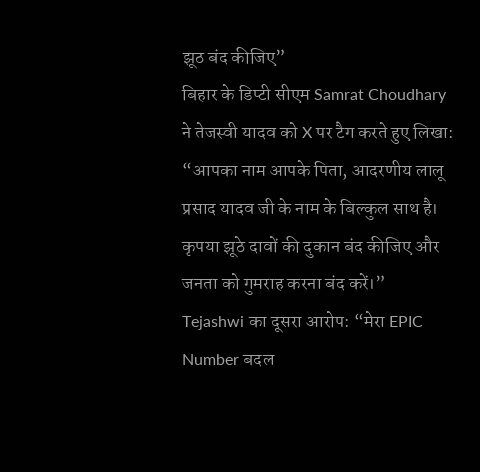झूठ बंद कीजिए”
बिहार के डिप्टी सीएम Samrat Choudhary ने तेजस्वी यादव को X पर टैग करते हुए लिखा:
“आपका नाम आपके पिता, आदरणीय लालू प्रसाद यादव जी के नाम के बिल्कुल साथ है। कृपया झूठे दावों की दुकान बंद कीजिए और जनता को गुमराह करना बंद करें।”
Tejashwi का दूसरा आरोप: “मेरा EPIC Number बदल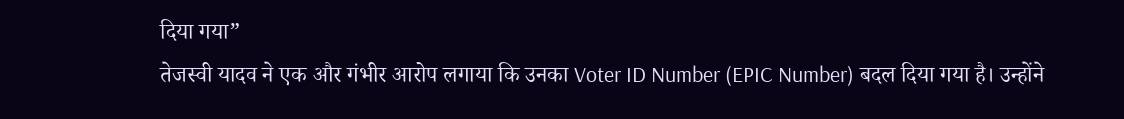दिया गया”
तेजस्वी यादव ने एक और गंभीर आरोप लगाया कि उनका Voter ID Number (EPIC Number) बदल दिया गया है। उन्होंने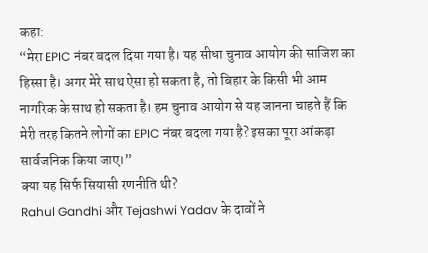कहा:
“मेरा EPIC नंबर बदल दिया गया है। यह सीधा चुनाव आयोग की साजिश का हिस्सा है। अगर मेरे साथ ऐसा हो सकता है, तो बिहार के किसी भी आम नागरिक के साथ हो सकता है। हम चुनाव आयोग से यह जानना चाहते हैं कि मेरी तरह कितने लोगों का EPIC नंबर बदला गया है? इसका पूरा आंकड़ा सार्वजनिक किया जाए।”
क्या यह सिर्फ सियासी रणनीति थी?
Rahul Gandhi और Tejashwi Yadav के दावों ने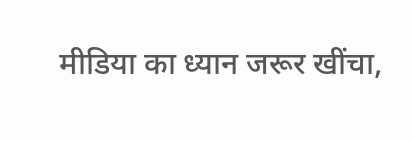मीडिया का ध्यान जरूर खींचा,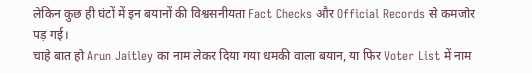लेकिन कुछ ही घंटों में इन बयानों की विश्वसनीयता Fact Checks और Official Records से कमजोर पड़ गई।
चाहे बात हो Arun Jaitley का नाम लेकर दिया गया धमकी वाला बयान, या फिर Voter List में नाम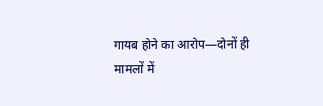गायब होने का आरोप—दोनों ही मामलों में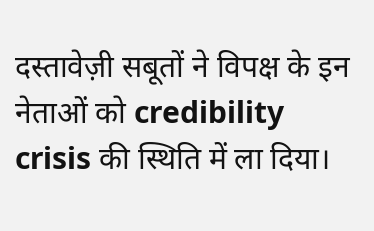दस्तावेज़ी सबूतों ने विपक्ष के इन नेताओं को credibility crisis की स्थिति में ला दिया।